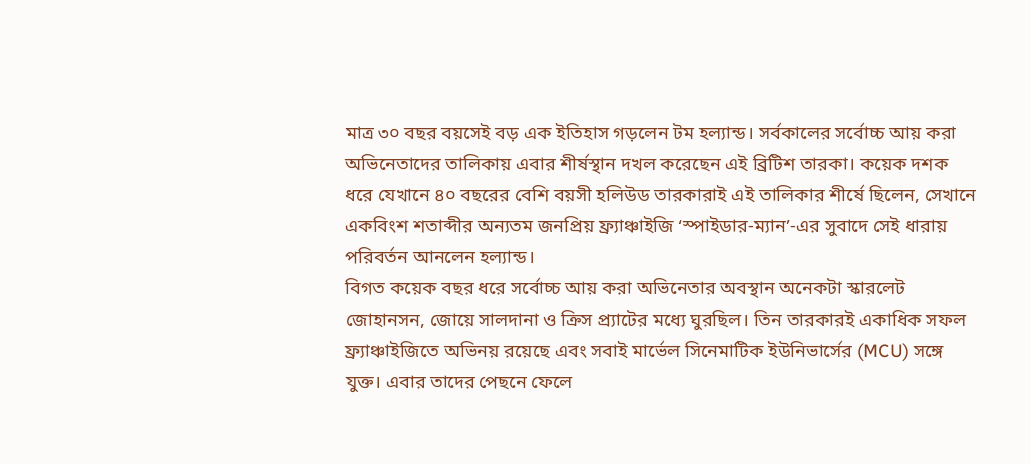মাত্র ৩০ বছর বয়সেই বড় এক ইতিহাস গড়লেন টম হল্যান্ড। সর্বকালের সর্বোচ্চ আয় করা অভিনেতাদের তালিকায় এবার শীর্ষস্থান দখল করেছেন এই ব্রিটিশ তারকা। কয়েক দশক ধরে যেখানে ৪০ বছরের বেশি বয়সী হলিউড তারকারাই এই তালিকার শীর্ষে ছিলেন, সেখানে একবিংশ শতাব্দীর অন্যতম জনপ্রিয় ফ্র্যাঞ্চাইজি ‘স্পাইডার-ম্যান’-এর সুবাদে সেই ধারায় পরিবর্তন আনলেন হল্যান্ড।
বিগত কয়েক বছর ধরে সর্বোচ্চ আয় করা অভিনেতার অবস্থান অনেকটা স্কারলেট জোহানসন, জোয়ে সালদানা ও ক্রিস প্র্যাটের মধ্যে ঘুরছিল। তিন তারকারই একাধিক সফল ফ্র্যাঞ্চাইজিতে অভিনয় রয়েছে এবং সবাই মার্ভেল সিনেমাটিক ইউনিভার্সের (MCU) সঙ্গে যুক্ত। এবার তাদের পেছনে ফেলে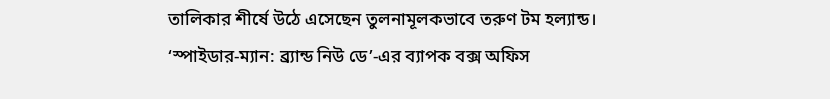তালিকার শীর্ষে উঠে এসেছেন তুলনামূলকভাবে তরুণ টম হল্যান্ড।
‘স্পাইডার-ম্যান: ব্র্যান্ড নিউ ডে’-এর ব্যাপক বক্স অফিস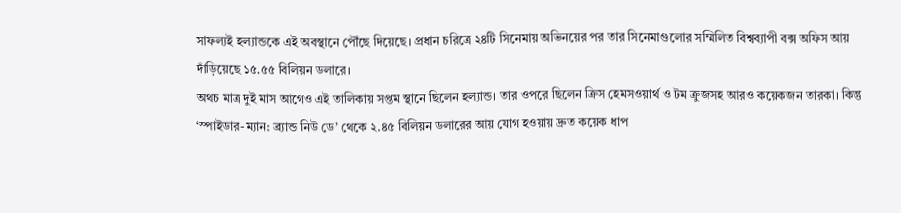সাফল্যই হল্যান্ডকে এই অবস্থানে পৌঁছে দিয়েছে। প্রধান চরিত্রে ২৪টি সিনেমায় অভিনয়ের পর তার সিনেমাগুলোর সম্মিলিত বিশ্বব্যাপী বক্স অফিস আয় দাঁড়িয়েছে ১৫.৫৫ বিলিয়ন ডলারে।
অথচ মাত্র দুই মাস আগেও এই তালিকায় সপ্তম স্থানে ছিলেন হল্যান্ড। তার ওপরে ছিলেন ক্রিস হেমসওয়ার্থ ও টম ক্রুজসহ আরও কয়েকজন তারকা। কিন্তু ‘স্পাইডার-ম্যান: ব্র্যান্ড নিউ ডে’ থেকে ২.৪৫ বিলিয়ন ডলারের আয় যোগ হওয়ায় দ্রুত কয়েক ধাপ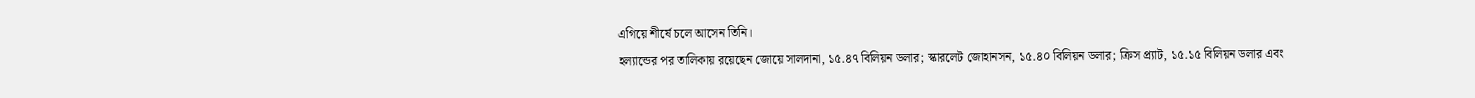এগিয়ে শীর্ষে চলে আসেন তিনি।
হল্যান্ডের পর তালিকায় রয়েছেন জোয়ে সালদানা, ১৫.৪৭ বিলিয়ন ডলার; স্কারলেট জোহানসন, ১৫.৪০ বিলিয়ন ডলার; ক্রিস প্র্যাট, ১৫.১৫ বিলিয়ন ডলার এবং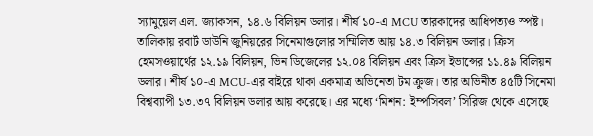স্যামুয়েল এল. জ্যাকসন, ১৪.৬ বিলিয়ন ডলার। শীর্ষ ১০-এ MCU তারকাদের আধিপত্যও স্পষ্ট।
তালিকায় রবার্ট ডাউনি জুনিয়রের সিনেমাগুলোর সম্মিলিত আয় ১৪.৩ বিলিয়ন ডলার। ক্রিস হেমসওয়ার্থের ১২.১৯ বিলিয়ন, ভিন ডিজেলের ১২.০৪ বিলিয়ন এবং ক্রিস ইভান্সের ১১.৪৯ বিলিয়ন ডলার। শীর্ষ ১০-এ MCU-এর বাইরে থাকা একমাত্র অভিনেতা টম ক্রুজ। তার অভিনীত ৪৫টি সিনেমা বিশ্বব্যাপী ১৩.৩৭ বিলিয়ন ডলার আয় করেছে। এর মধ্যে ‘মিশন: ইম্পসিবল’ সিরিজ থেকে এসেছে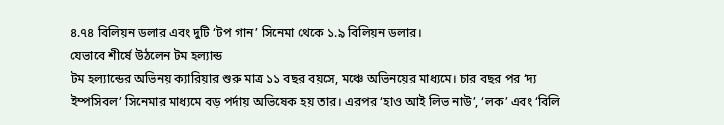৪.৭৪ বিলিয়ন ডলার এবং দুটি ‘টপ গান’ সিনেমা থেকে ১.৯ বিলিয়ন ডলার।
যেভাবে শীর্ষে উঠলেন টম হল্যান্ড
টম হল্যান্ডের অভিনয় ক্যারিয়ার শুরু মাত্র ১১ বছর বয়সে, মঞ্চে অভিনয়ের মাধ্যমে। চার বছর পর ‘দ্য ইম্পসিবল’ সিনেমার মাধ্যমে বড় পর্দায় অভিষেক হয় তার। এরপর ‘হাও আই লিভ নাউ’, ‘লক’ এবং ‘বিলি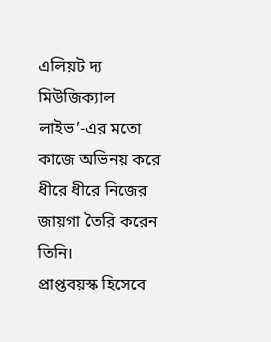এলিয়ট দ্য মিউজিক্যাল লাইভ’-এর মতো কাজে অভিনয় করে ধীরে ধীরে নিজের জায়গা তৈরি করেন তিনি।
প্রাপ্তবয়স্ক হিসেবে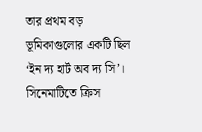তার প্রথম বড় ভূমিকাগুলোর একটি ছিল ‘ইন দ্য হার্ট অব দ্য সি’। সিনেমাটিতে ক্রিস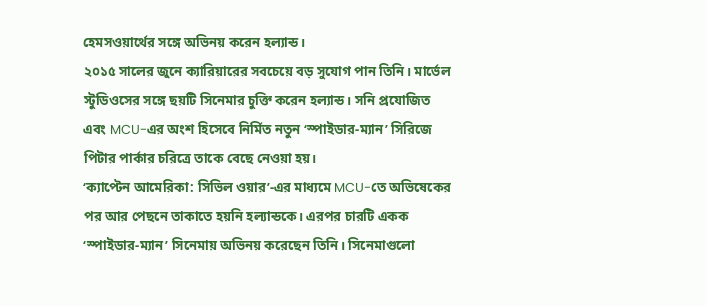হেমসওয়ার্থের সঙ্গে অভিনয় করেন হল্যান্ড।
২০১৫ সালের জুনে ক্যারিয়ারের সবচেয়ে বড় সুযোগ পান তিনি। মার্ভেল স্টুডিওসের সঙ্গে ছয়টি সিনেমার চুক্তি করেন হল্যান্ড। সনি প্রযোজিত এবং MCU-এর অংশ হিসেবে নির্মিত নতুন ‘স্পাইডার-ম্যান’ সিরিজে পিটার পার্কার চরিত্রে তাকে বেছে নেওয়া হয়।
‘ক্যাপ্টেন আমেরিকা: সিভিল ওয়ার’-এর মাধ্যমে MCU-তে অভিষেকের পর আর পেছনে তাকাতে হয়নি হল্যান্ডকে। এরপর চারটি একক ‘স্পাইডার-ম্যান’ সিনেমায় অভিনয় করেছেন তিনি। সিনেমাগুলো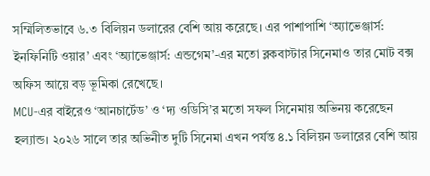সম্মিলিতভাবে ৬.৩ বিলিয়ন ডলারের বেশি আয় করেছে। এর পাশাপাশি ‘অ্যাভেঞ্জার্স: ইনফিনিটি ওয়ার’ এবং ‘অ্যাভেঞ্জার্স: এন্ডগেম’-এর মতো ব্লকবাস্টার সিনেমাও তার মোট বক্স অফিস আয়ে বড় ভূমিকা রেখেছে।
MCU-এর বাইরেও ‘আনচার্টেড’ ও ‘দ্য ওডিসি’র মতো সফল সিনেমায় অভিনয় করেছেন হল্যান্ড। ২০২৬ সালে তার অভিনীত দুটি সিনেমা এখন পর্যন্ত ৪.১ বিলিয়ন ডলারের বেশি আয়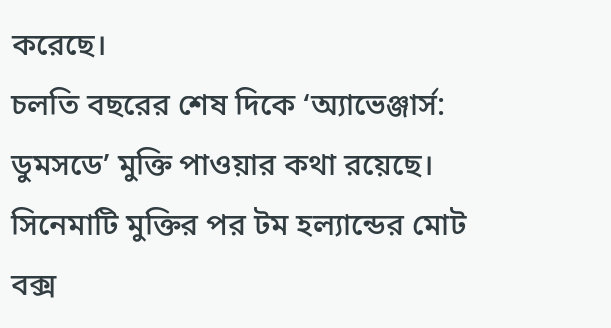করেছে।
চলতি বছরের শেষ দিকে ‘অ্যাভেঞ্জার্স: ডুমসডে’ মুক্তি পাওয়ার কথা রয়েছে। সিনেমাটি মুক্তির পর টম হল্যান্ডের মোট বক্স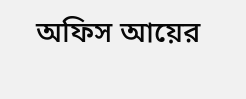অফিস আয়ের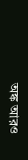অঙ্ক আরও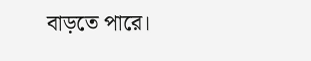বাড়তে পারে।